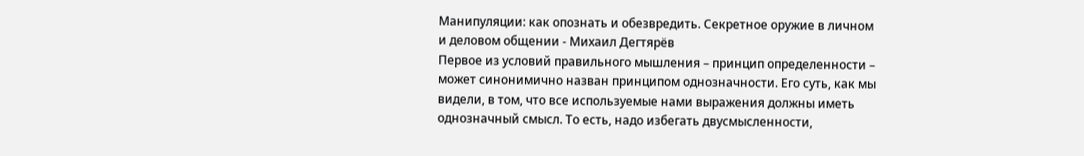Манипуляции: как опознать и обезвредить. Секретное оружие в личном и деловом общении - Михаил Дегтярёв
Первое из условий правильного мышления – принцип определенности – может синонимично назван принципом однозначности. Его суть, как мы видели, в том, что все используемые нами выражения должны иметь однозначный смысл. То есть, надо избегать двусмысленности,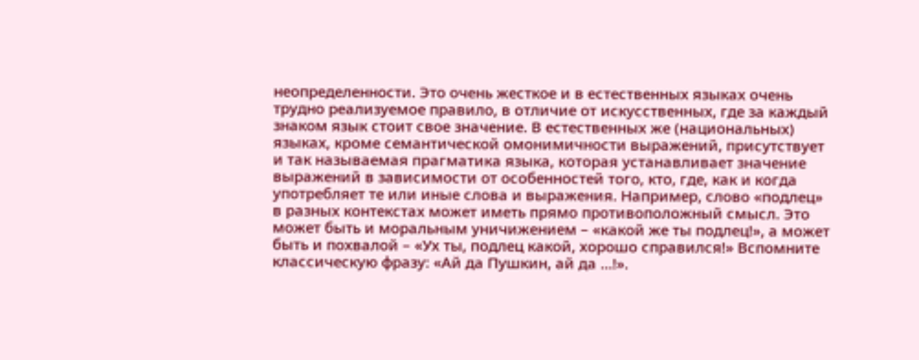неопределенности. Это очень жесткое и в естественных языках очень трудно реализуемое правило, в отличие от искусственных, где за каждый знаком язык стоит свое значение. В естественных же (национальных) языках, кроме семантической омонимичности выражений, присутствует и так называемая прагматика языка, которая устанавливает значение выражений в зависимости от особенностей того, кто, где, как и когда употребляет те или иные слова и выражения. Например, слово «подлец» в разных контекстах может иметь прямо противоположный смысл. Это может быть и моральным уничижением – «какой же ты подлец!», а может быть и похвалой – «Ух ты, подлец какой, хорошо справился!» Вспомните классическую фразу: «Ай да Пушкин, ай да …!».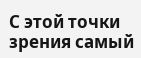С этой точки зрения самый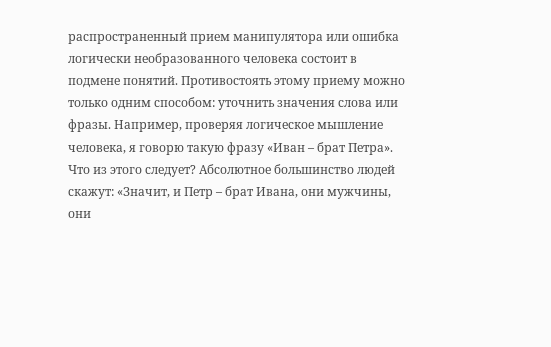распространенный прием манипулятора или ошибка логически необразованного человека состоит в подмене понятий. Противостоять этому приему можно только одним способом: уточнить значения слова или фразы. Например, проверяя логическое мышление человека, я говорю такую фразу «Иван – брат Петра». Что из этого следует? Абсолютное большинство людей скажут: «Значит, и Петр – брат Ивана, они мужчины, они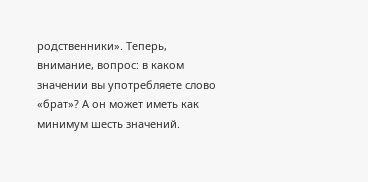родственники». Теперь, внимание, вопрос: в каком значении вы употребляете слово «брат»? А он может иметь как минимум шесть значений.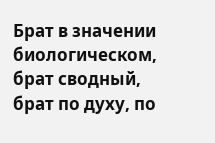Брат в значении биологическом, брат сводный, брат по духу, по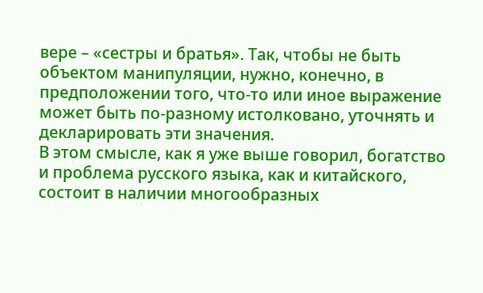вере – «сестры и братья». Так, чтобы не быть объектом манипуляции, нужно, конечно, в предположении того, что-то или иное выражение может быть по-разному истолковано, уточнять и декларировать эти значения.
В этом смысле, как я уже выше говорил, богатство и проблема русского языка, как и китайского, состоит в наличии многообразных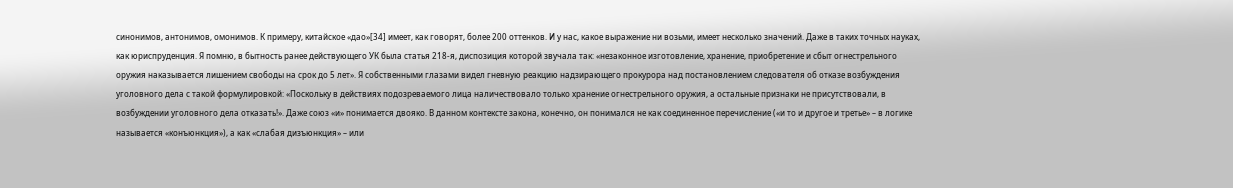синонимов, антонимов, омонимов. К примеру, китайское «дао»[34] имеет, как говорят, более 200 оттенков. И у нас, какое выражение ни возьми, имеет несколько значений. Даже в таких точных науках, как юриспруденция. Я помню, в бытность ранее действующего УК была статья 218-я, диспозиция которой звучала так: «незаконное изготовление, хранение, приобретение и сбыт огнестрельного оружия наказывается лишением свободы на срок до 5 лет». Я собственными глазами видел гневную реакцию надзирающего прокурора над постановлением следователя об отказе возбуждения уголовного дела с такой формулировкой: «Поскольку в действиях подозреваемого лица наличествовало только хранение огнестрельного оружия, а остальные признаки не присутствовали, в возбуждении уголовного дела отказать!». Даже союз «и» понимается двояко. В данном контексте закона, конечно, он понимался не как соединенное перечисление («и то и другое и третье» – в логике называется «конъюнкция»), а как «слабая дизъюнкция» – или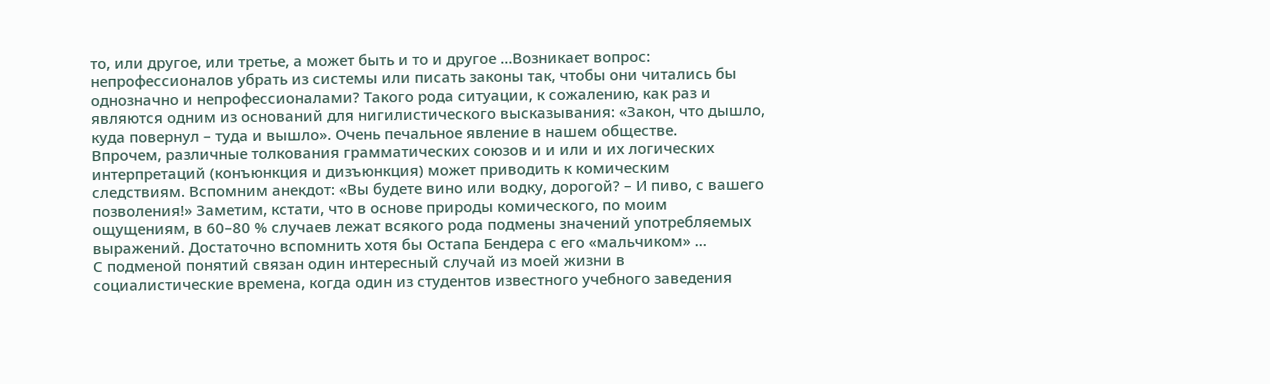то, или другое, или третье, а может быть и то и другое …Возникает вопрос: непрофессионалов убрать из системы или писать законы так, чтобы они читались бы однозначно и непрофессионалами? Такого рода ситуации, к сожалению, как раз и являются одним из оснований для нигилистического высказывания: «Закон, что дышло, куда повернул – туда и вышло». Очень печальное явление в нашем обществе.
Впрочем, различные толкования грамматических союзов и и или и их логических интерпретаций (конъюнкция и дизъюнкция) может приводить к комическим следствиям. Вспомним анекдот: «Вы будете вино или водку, дорогой? – И пиво, с вашего позволения!» Заметим, кстати, что в основе природы комического, по моим ощущениям, в 60–80 % случаев лежат всякого рода подмены значений употребляемых выражений. Достаточно вспомнить хотя бы Остапа Бендера с его «мальчиком» …
С подменой понятий связан один интересный случай из моей жизни в социалистические времена, когда один из студентов известного учебного заведения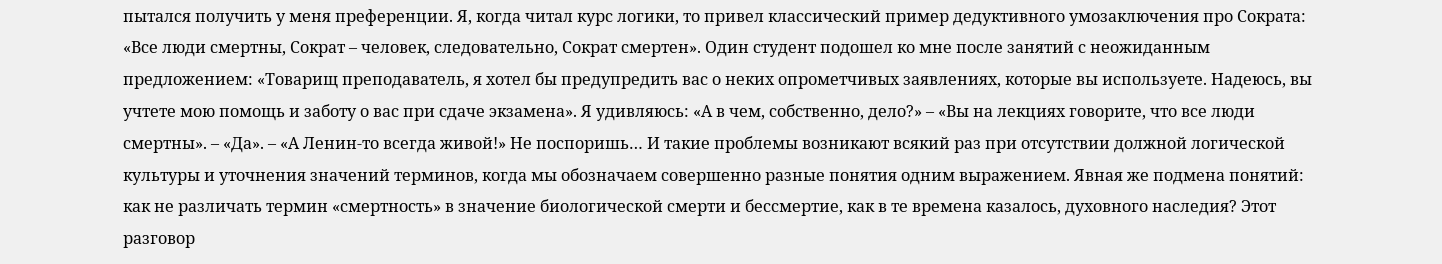пытался получить у меня преференции. Я, когда читал курс логики, то привел классический пример дедуктивного умозаключения про Сократа: «Все люди смертны, Сократ – человек, следовательно, Сократ смертен». Один студент подошел ко мне после занятий с неожиданным предложением: «Товарищ преподаватель, я хотел бы предупредить вас о неких опрометчивых заявлениях, которые вы используете. Надеюсь, вы учтете мою помощь и заботу о вас при сдаче экзамена». Я удивляюсь: «А в чем, собственно, дело?» – «Вы на лекциях говорите, что все люди смертны». – «Да». – «А Ленин-то всегда живой!» Не поспоришь… И такие проблемы возникают всякий раз при отсутствии должной логической культуры и уточнения значений терминов, когда мы обозначаем совершенно разные понятия одним выражением. Явная же подмена понятий: как не различать термин «смертность» в значение биологической смерти и бессмертие, как в те времена казалось, духовного наследия? Этот разговор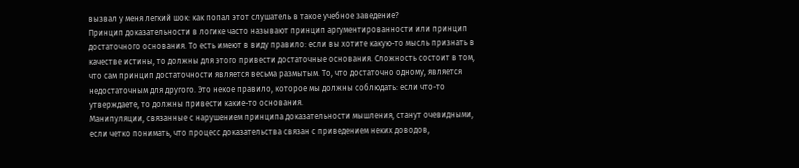вызвал у меня легкий шок: как попал этот слушатель в такое учебное заведение?
Принцип доказательности в логике часто называют принцип аргументированности или принцип достаточного основания. То есть имеют в виду правило: если вы хотите какую-то мысль признать в качестве истины, то должны для этого привести достаточные основания. Сложность состоит в том, что сам принцип достаточности является весьма размытым. То, что достаточно одному, является недостаточным для другого. Это некое правило, которое мы должны соблюдать: если что-то утверждаете, то должны привести какие-то основания.
Манипуляции, связанные с нарушением принципа доказательности мышления, станут очевидными, если четко понимать, что процесс доказательства связан с приведением неких доводов,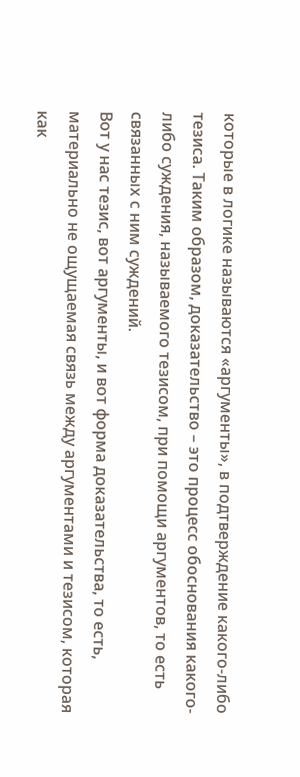которые в логике называются «аргументы», в подтверждение какого-либо тезиса. Таким образом, доказательство – это процесс обоснования какого-либо суждения, называемого тезисом, при помощи аргументов, то есть связанных с ним суждений.
Вот у нас тезис, вот аргументы, и вот форма доказательства, то есть, материально не ощущаемая связь между аргументами и тезисом, которая как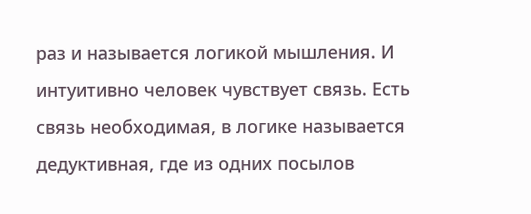раз и называется логикой мышления. И интуитивно человек чувствует связь. Есть связь необходимая, в логике называется дедуктивная, где из одних посылов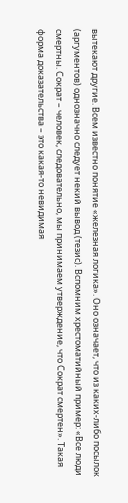вытекают другие. Всем известно понятие «железная логика». Оно означает, что из каких-либо посылок (аргументов) однозначно следует некий вывод (тезис). Вспомним хрестоматийный пример: «Все люди смертны. Сократ – человек, следовательно, мы принимаем утверждение, что Сократ смертен». Такая форма доказательства – это какая-то невидимая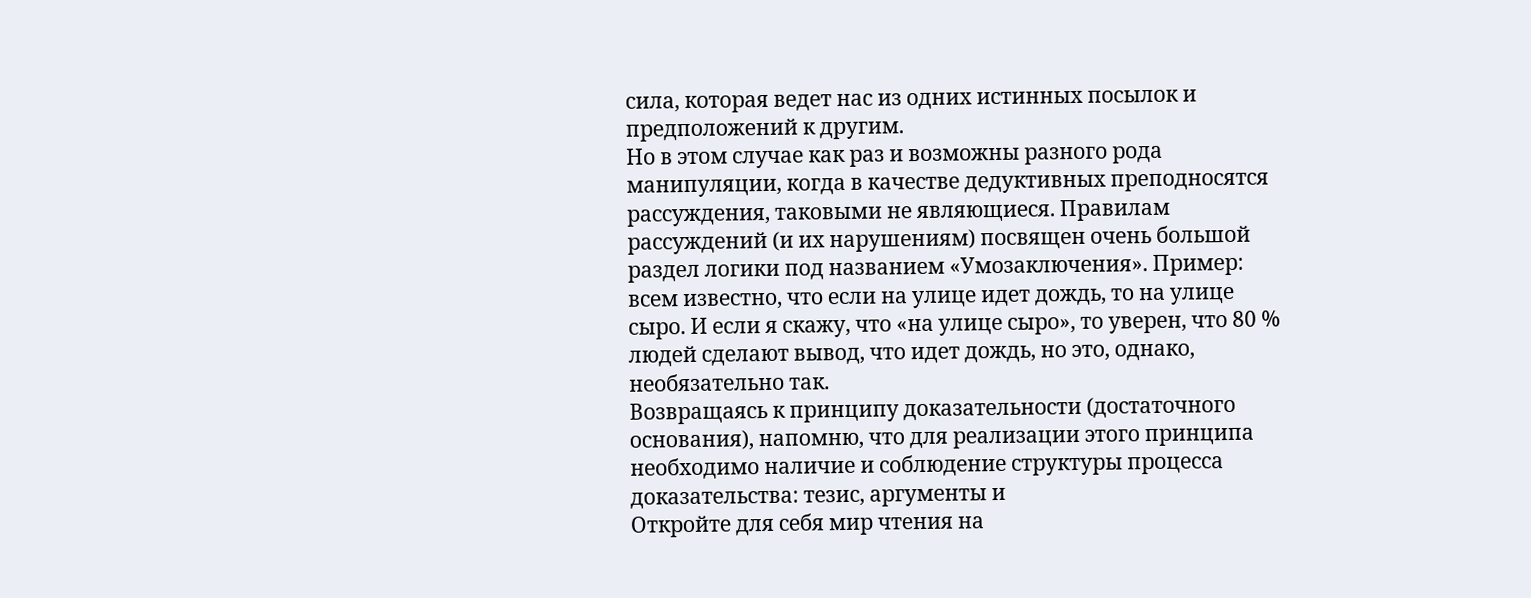сила, которая ведет нас из одних истинных посылок и предположений к другим.
Но в этом случае как раз и возможны разного рода манипуляции, когда в качестве дедуктивных преподносятся рассуждения, таковыми не являющиеся. Правилам рассуждений (и их нарушениям) посвящен очень большой раздел логики под названием «Умозаключения». Пример: всем известно, что если на улице идет дождь, то на улице сыро. И если я скажу, что «на улице сыро», то уверен, что 80 % людей сделают вывод, что идет дождь, но это, однако, необязательно так.
Возвращаясь к принципу доказательности (достаточного основания), напомню, что для реализации этого принципа необходимо наличие и соблюдение структуры процесса доказательства: тезис, аргументы и
Откройте для себя мир чтения на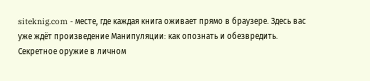siteknig.com - месте, где каждая книга оживает прямо в браузере. Здесь вас уже ждёт произведение Манипуляции: как опознать и обезвредить. Секретное оружие в личном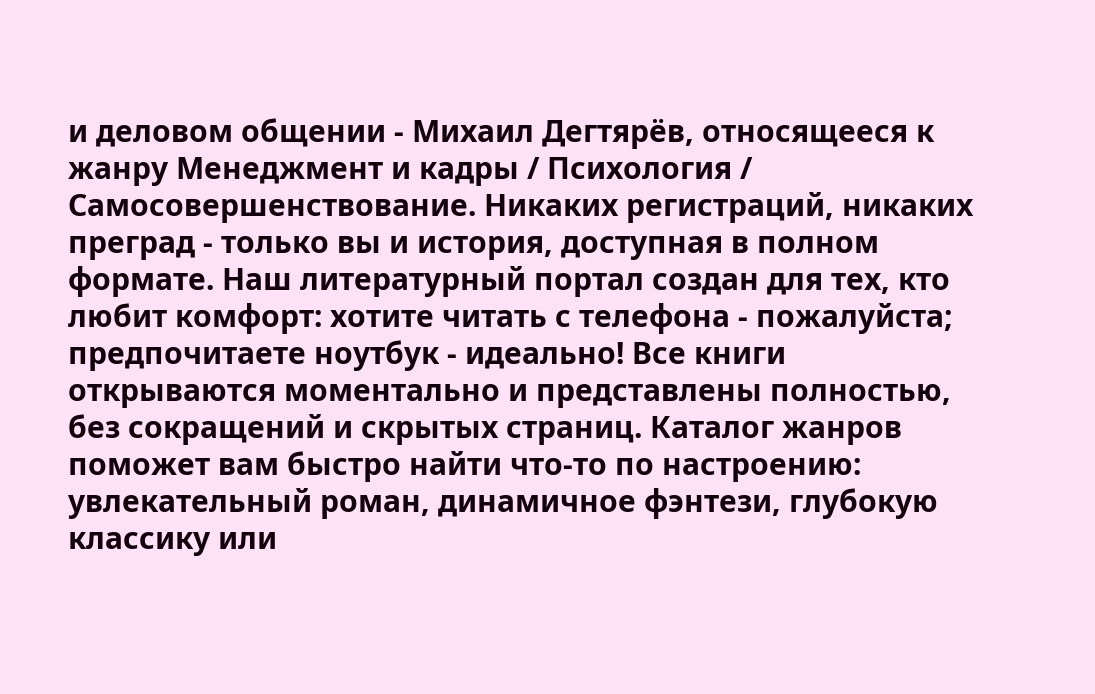и деловом общении - Михаил Дегтярёв, относящееся к жанру Менеджмент и кадры / Психология / Самосовершенствование. Никаких регистраций, никаких преград - только вы и история, доступная в полном формате. Наш литературный портал создан для тех, кто любит комфорт: хотите читать с телефона - пожалуйста; предпочитаете ноутбук - идеально! Все книги открываются моментально и представлены полностью, без сокращений и скрытых страниц. Каталог жанров поможет вам быстро найти что-то по настроению: увлекательный роман, динамичное фэнтези, глубокую классику или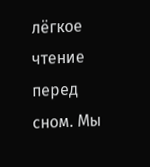лёгкое чтение перед сном. Мы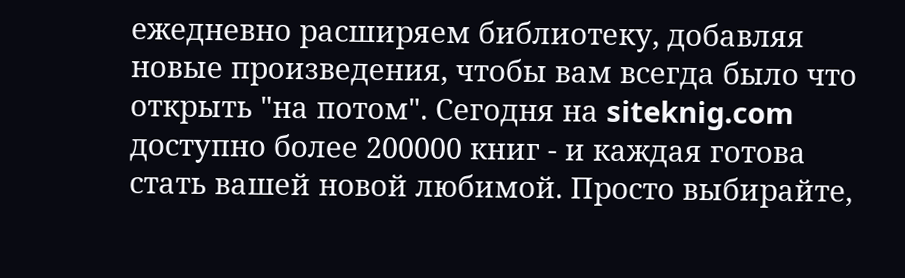ежедневно расширяем библиотеку, добавляя новые произведения, чтобы вам всегда было что открыть "на потом". Сегодня на siteknig.com доступно более 200000 книг - и каждая готова стать вашей новой любимой. Просто выбирайте,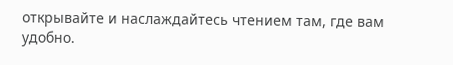открывайте и наслаждайтесь чтением там, где вам удобно.